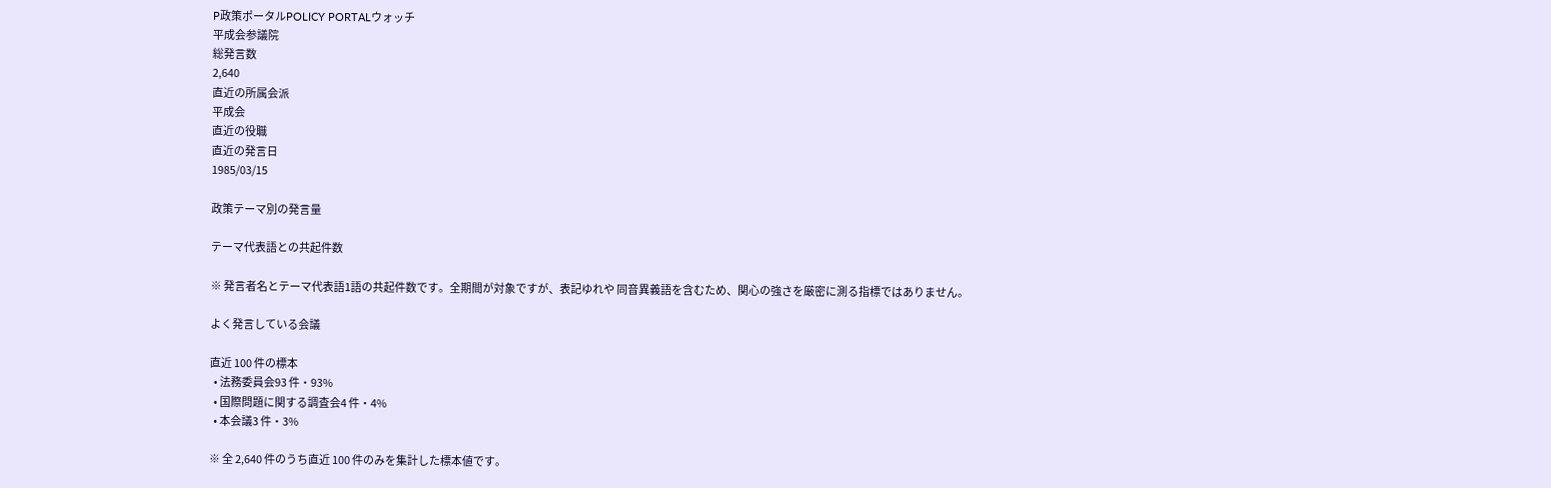P政策ポータルPOLICY PORTALウォッチ
平成会参議院
総発言数
2,640
直近の所属会派
平成会
直近の役職
直近の発言日
1985/03/15

政策テーマ別の発言量

テーマ代表語との共起件数

※ 発言者名とテーマ代表語1語の共起件数です。全期間が対象ですが、表記ゆれや 同音異義語を含むため、関心の強さを厳密に測る指標ではありません。

よく発言している会議

直近 100 件の標本
  • 法務委員会93 件・93%
  • 国際問題に関する調査会4 件・4%
  • 本会議3 件・3%

※ 全 2,640 件のうち直近 100 件のみを集計した標本値です。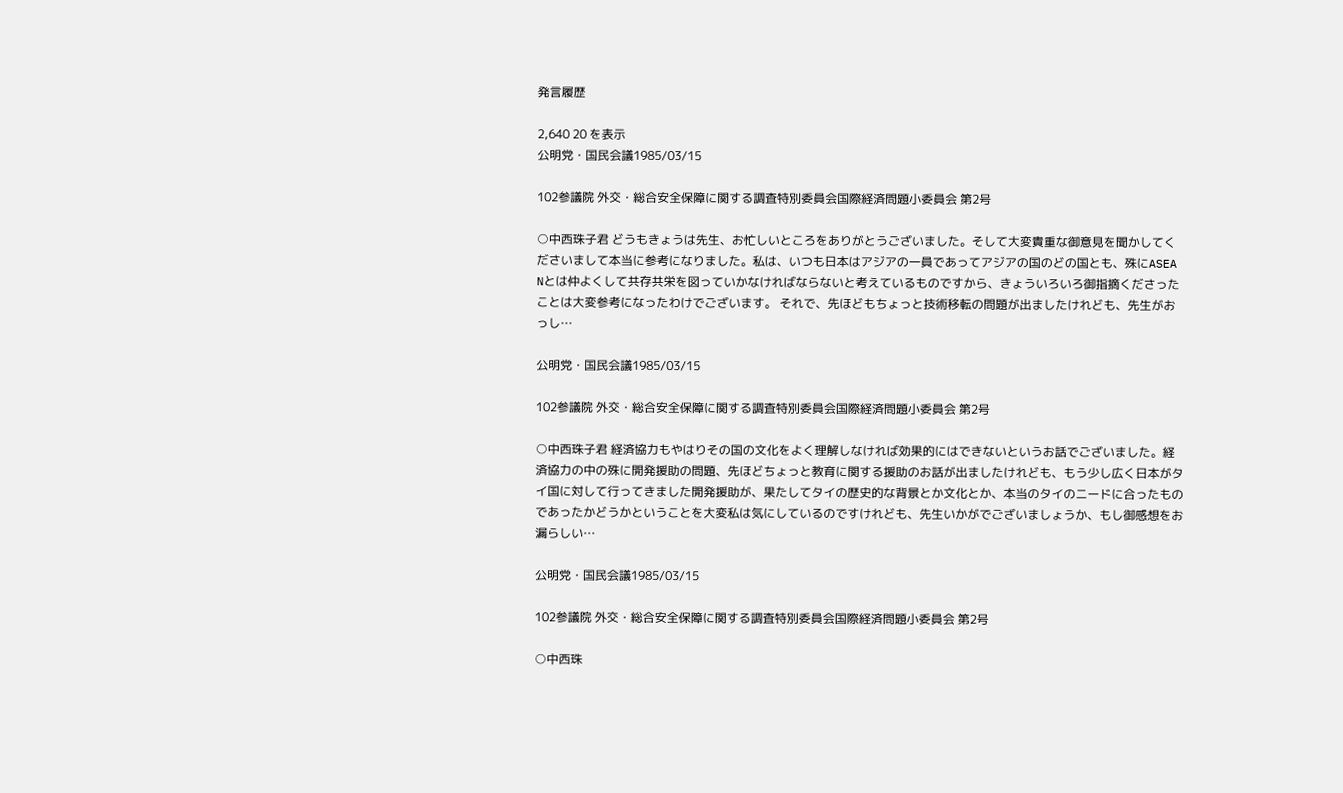発言履歴

2,640 20 を表示
公明党・国民会議1985/03/15

102参議院 外交・総合安全保障に関する調査特別委員会国際経済問題小委員会 第2号

○中西珠子君 どうもきょうは先生、お忙しいところをありがとうございました。そして大変貴重な御意見を聞かしてくださいまして本当に参考になりました。私は、いつも日本はアジアの一員であってアジアの国のどの国とも、殊にASEA Nとは仲よくして共存共栄を図っていかなければならないと考えているものですから、きょういろいろ御指摘くださったことは大変参考になったわけでございます。 それで、先ほどもちょっと技術移転の問題が出ましたけれども、先生がおっし…

公明党・国民会議1985/03/15

102参議院 外交・総合安全保障に関する調査特別委員会国際経済問題小委員会 第2号

○中西珠子君 経済協力もやはりその国の文化をよく理解しなければ効果的にはできないというお話でございました。経済協力の中の殊に開発援助の問題、先ほどちょっと教育に関する援助のお話が出ましたけれども、もう少し広く日本がタイ国に対して行ってきました開発援助が、果たしてタイの歴史的な背景とか文化とか、本当のタイのニードに合ったものであったかどうかということを大変私は気にしているのですけれども、先生いかがでございましょうか、もし御感想をお漏らしい…

公明党・国民会議1985/03/15

102参議院 外交・総合安全保障に関する調査特別委員会国際経済問題小委員会 第2号

○中西珠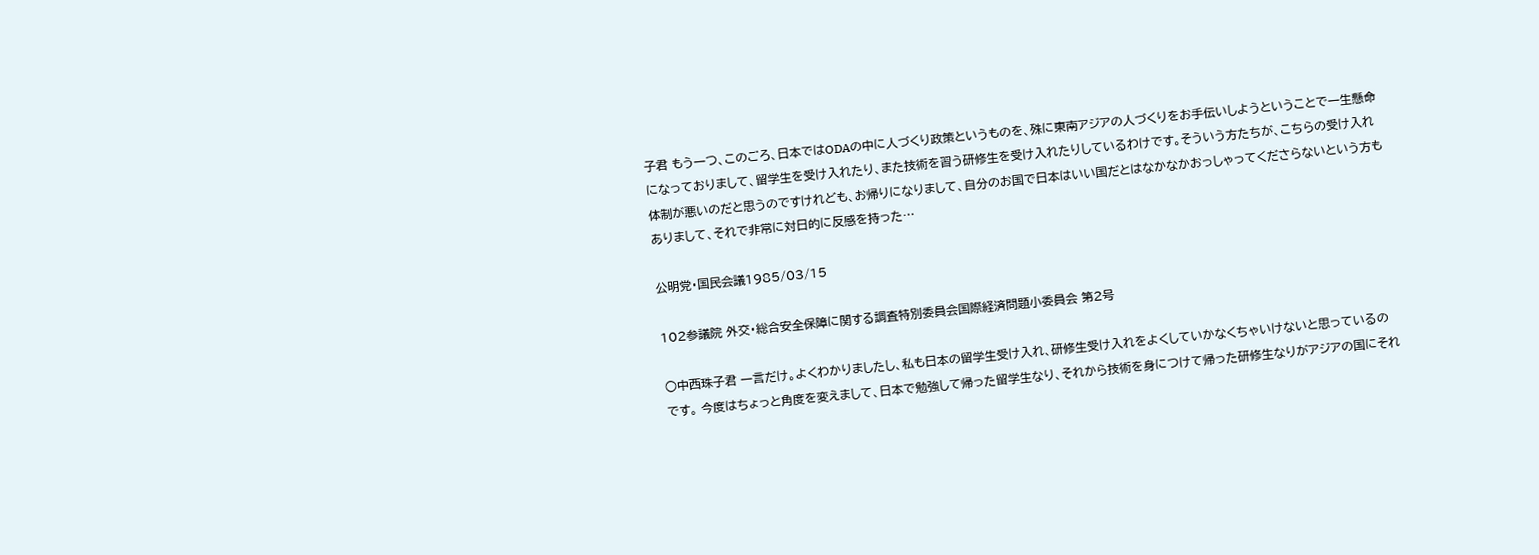子君 もう一つ、このごろ、日本ではODAの中に人づくり政策というものを、殊に東南アジアの人づくりをお手伝いしようということで一生懸命になっておりまして、留学生を受け入れたり、また技術を習う研修生を受け入れたりしているわけです。そういう方たちが、こちらの受け入れ体制が悪いのだと思うのですけれども、お帰りになりまして、自分のお国で日本はいい国だとはなかなかおっしゃってくださらないという方もありまして、それで非常に対日的に反感を持った…

公明党・国民会議1985/03/15

102参議院 外交・総合安全保障に関する調査特別委員会国際経済問題小委員会 第2号

○中西珠子君 一言だけ。よくわかりましたし、私も日本の留学生受け入れ、研修生受け入れをよくしていかなくちゃいけないと思っているのです。 今度はちょっと角度を変えまして、日本で勉強して帰った留学生なり、それから技術を身につけて帰った研修生なりがアジアの国にそれ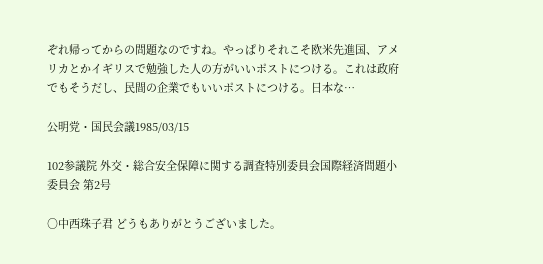ぞれ帰ってからの問題なのですね。やっぱりそれこそ欧米先進国、アメリカとかイギリスで勉強した人の方がいいポストにつける。これは政府でもそうだし、民間の企業でもいいポストにつける。日本な…

公明党・国民会議1985/03/15

102参議院 外交・総合安全保障に関する調査特別委員会国際経済問題小委員会 第2号

○中西珠子君 どうもありがとうございました。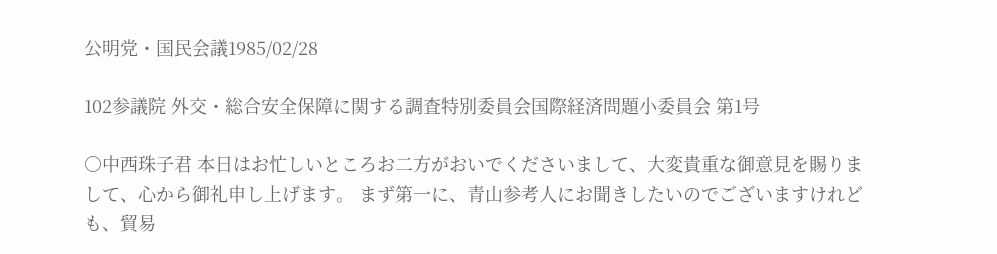公明党・国民会議1985/02/28

102参議院 外交・総合安全保障に関する調査特別委員会国際経済問題小委員会 第1号

○中西珠子君 本日はお忙しいところお二方がおいでくださいまして、大変貴重な御意見を賜りまして、心から御礼申し上げます。 まず第一に、青山参考人にお聞きしたいのでございますけれども、貿易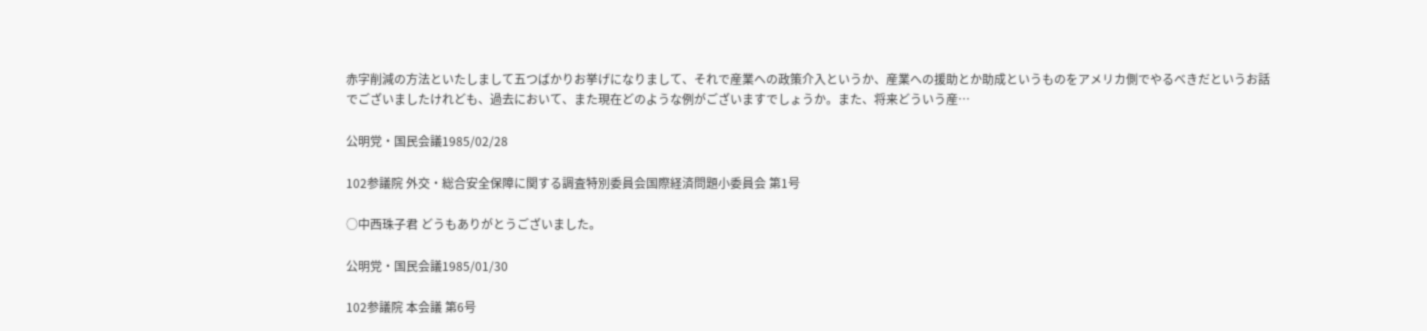赤字削減の方法といたしまして五つばかりお挙げになりまして、それで産業への政策介入というか、産業への援助とか助成というものをアメリカ側でやるべきだというお話でございましたけれども、過去において、また現在どのような例がございますでしょうか。また、将来どういう産…

公明党・国民会議1985/02/28

102参議院 外交・総合安全保障に関する調査特別委員会国際経済問題小委員会 第1号

○中西珠子君 どうもありがとうございました。

公明党・国民会議1985/01/30

102参議院 本会議 第6号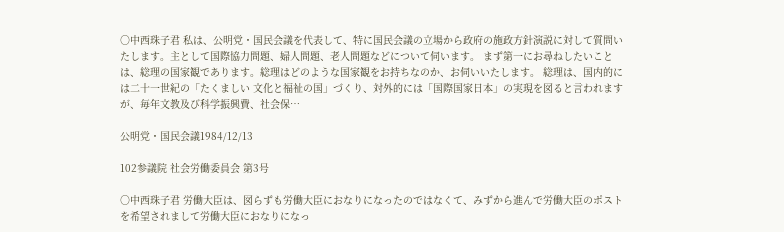○中西珠子君 私は、公明党・国民会議を代表して、特に国民会議の立場から政府の施政方針演説に対して質問いたします。主として国際協力問題、婦人問題、老人問題などについて伺います。 まず第一にお尋ねしたいことは、総理の国家観であります。総理はどのような国家観をお持ちなのか、お伺いいたします。 総理は、国内的には二十一世紀の「たくましい 文化と福祉の国」づくり、対外的には「国際国家日本」の実現を図ると言われますが、毎年文教及び科学振興費、社会保…

公明党・国民会議1984/12/13

102参議院 社会労働委員会 第3号

○中西珠子君 労働大臣は、図らずも労働大臣におなりになったのではなくて、みずから進んで労働大臣のポストを希望されまして労働大臣におなりになっ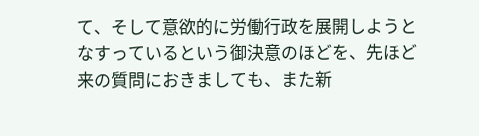て、そして意欲的に労働行政を展開しようとなすっているという御決意のほどを、先ほど来の質問におきましても、また新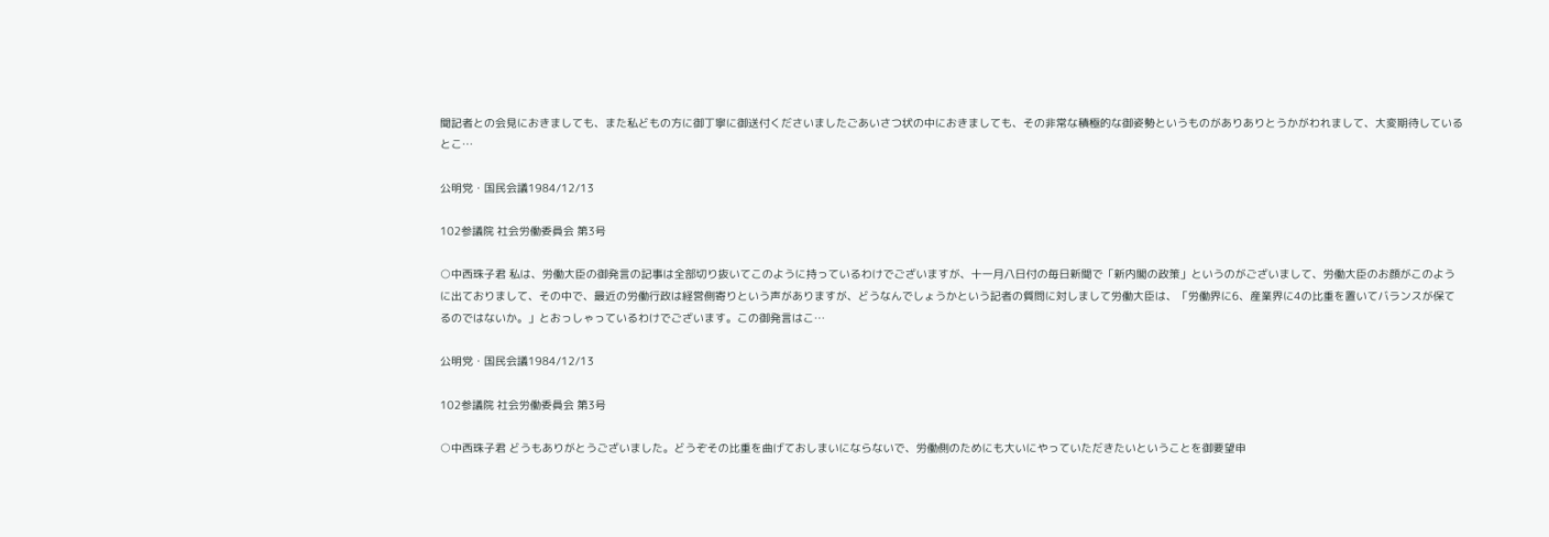聞記者との会見におきましても、また私どもの方に御丁寧に御送付くださいましたごあいさつ状の中におきましても、その非常な積極的な御姿勢というものがありありとうかがわれまして、大変期待しているとこ…

公明党・国民会議1984/12/13

102参議院 社会労働委員会 第3号

○中西珠子君 私は、労働大臣の御発言の記事は全部切り抜いてこのように持っているわけでございますが、十一月八日付の毎日新聞で「新内閣の政策」というのがございまして、労働大臣のお顔がこのように出ておりまして、その中で、最近の労働行政は経営側寄りという声がありますが、どうなんでしょうかという記者の質問に対しまして労働大臣は、「労働界に6、産業界に4の比重を置いてバランスが保てるのではないか。」とおっしゃっているわけでございます。この御発言はこ…

公明党・国民会議1984/12/13

102参議院 社会労働委員会 第3号

○中西珠子君 どうもありがとうございました。どうぞその比重を曲げておしまいにならないで、労働側のためにも大いにやっていただきたいということを御要望申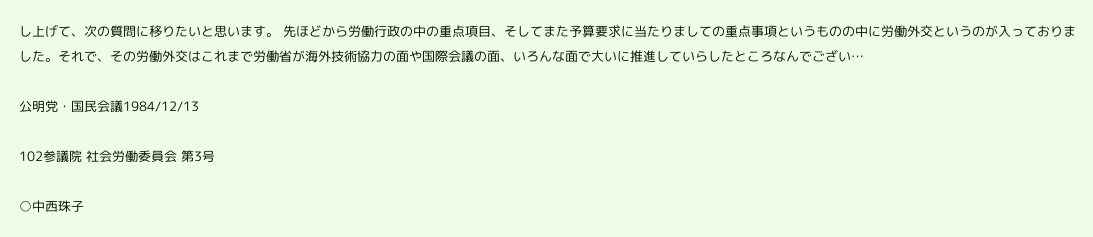し上げて、次の質問に移りたいと思います。 先ほどから労働行政の中の重点項目、そしてまた予算要求に当たりましての重点事項というものの中に労働外交というのが入っておりました。それで、その労働外交はこれまで労働省が海外技術協力の面や国際会議の面、いろんな面で大いに推進していらしたところなんでござい…

公明党・国民会議1984/12/13

102参議院 社会労働委員会 第3号

○中西珠子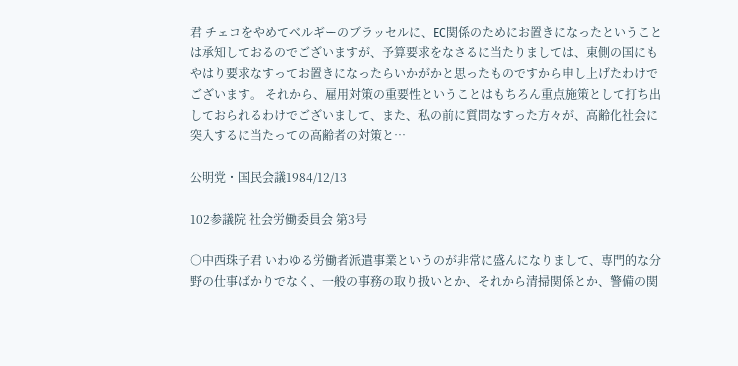君 チェコをやめてベルギーのブラッセルに、EC関係のためにお置きになったということは承知しておるのでございますが、予算要求をなさるに当たりましては、東側の国にもやはり要求なすってお置きになったらいかがかと思ったものですから申し上げたわけでございます。 それから、雇用対策の重要性ということはもちろん重点施策として打ち出しておられるわけでございまして、また、私の前に質問なすった方々が、高齢化社会に突入するに当たっての高齢者の対策と…

公明党・国民会議1984/12/13

102参議院 社会労働委員会 第3号

○中西珠子君 いわゆる労働者派遣事業というのが非常に盛んになりまして、専門的な分野の仕事ばかりでなく、一般の事務の取り扱いとか、それから清掃関係とか、警備の関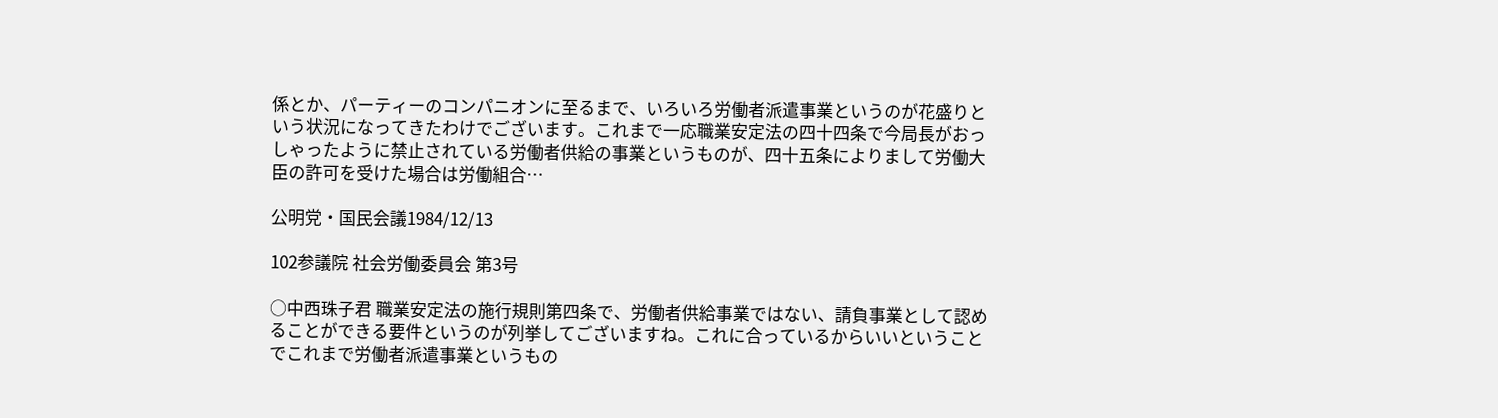係とか、パーティーのコンパニオンに至るまで、いろいろ労働者派遣事業というのが花盛りという状況になってきたわけでございます。これまで一応職業安定法の四十四条で今局長がおっしゃったように禁止されている労働者供給の事業というものが、四十五条によりまして労働大臣の許可を受けた場合は労働組合…

公明党・国民会議1984/12/13

102参議院 社会労働委員会 第3号

○中西珠子君 職業安定法の施行規則第四条で、労働者供給事業ではない、請負事業として認めることができる要件というのが列挙してございますね。これに合っているからいいということでこれまで労働者派遣事業というもの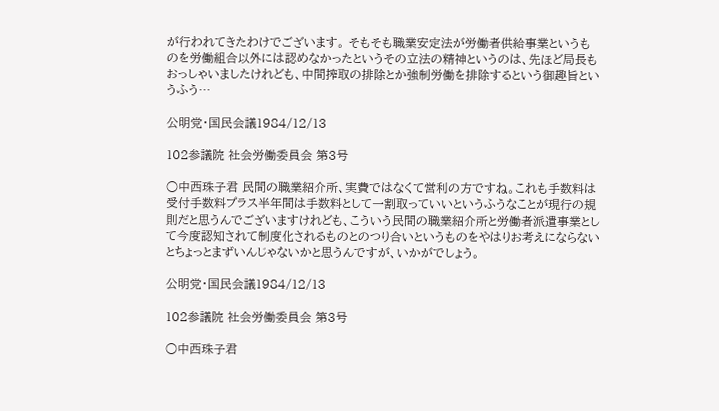が行われてきたわけでございます。 そもそも職業安定法が労働者供給事業というものを労働組合以外には認めなかったというその立法の精神というのは、先ほど局長もおっしゃいましたけれども、中間搾取の排除とか強制労働を排除するという御趣旨というふう…

公明党・国民会議1984/12/13

102参議院 社会労働委員会 第3号

○中西珠子君 民間の職業紹介所、実費ではなくて営利の方ですね。これも手数料は受付手数料プラス半年間は手数料として一割取っていいというふうなことが現行の規則だと思うんでございますけれども、こういう民間の職業紹介所と労働者派遣事業として今度認知されて制度化されるものとのつり合いというものをやはりお考えにならないとちょっとまずいんじゃないかと思うんですが、いかがでしょう。

公明党・国民会議1984/12/13

102参議院 社会労働委員会 第3号

○中西珠子君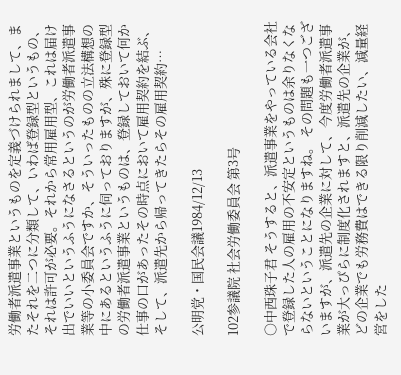労働者派遣事業というものを定義づけられまして、またそれを二つに分類して、いわば登録型というもの、それは許可が必要。それから常用雇用型、これは届け出でいいというふうになさるというのが労働者派遣事業等の小委員会ですか、そういったものの立法構想の中にあるというふうに伺っておりますが、殊に登録型の労働者派遣事業というものは、登録しておいて何か仕事の口があったその時点において雇用契約を結ぶ、そして、派遣先から帰ってきたらその雇用契約…

公明党・国民会議1984/12/13

102参議院 社会労働委員会 第3号

○中西珠子君 そうすると、派遣事業をやっている会社で登録した人の雇用の不安定というものは余りなくならないということになりますね。 その問題も一つございますが、派遣先の企業に対して、今度労働者派遣事業が大っぴらに制度化されますと、派遣先の企業が、どの企業でも労務費はできる限り削減したい、減量経営をした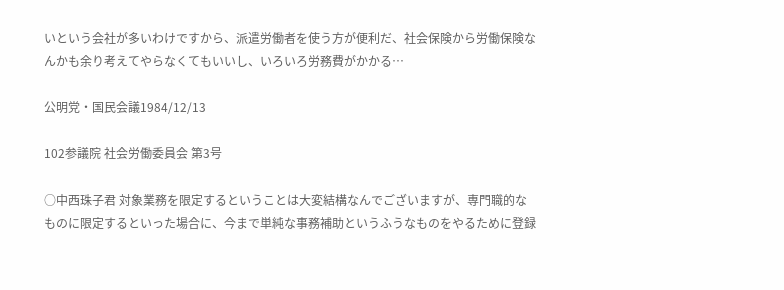いという会社が多いわけですから、派遣労働者を使う方が便利だ、社会保険から労働保険なんかも余り考えてやらなくてもいいし、いろいろ労務費がかかる…

公明党・国民会議1984/12/13

102参議院 社会労働委員会 第3号

○中西珠子君 対象業務を限定するということは大変結構なんでございますが、専門職的なものに限定するといった場合に、今まで単純な事務補助というふうなものをやるために登録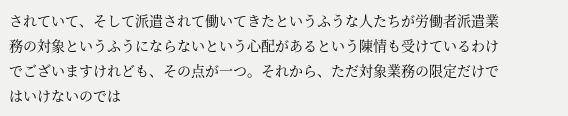されていて、そして派遣されて働いてきたというふうな人たちが労働者派遣業務の対象というふうにならないという心配があるという陳情も受けているわけでございますけれども、その点が一つ。それから、ただ対象業務の限定だけではいけないのでは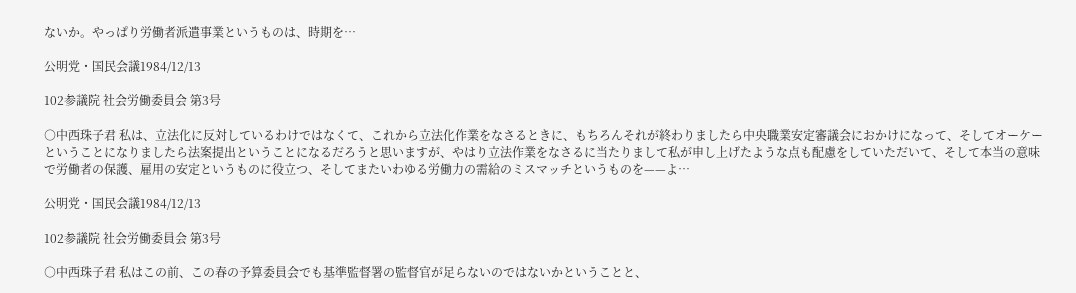ないか。やっぱり労働者派遣事業というものは、時期を…

公明党・国民会議1984/12/13

102参議院 社会労働委員会 第3号

○中西珠子君 私は、立法化に反対しているわけではなくて、これから立法化作業をなさるときに、もちろんそれが終わりましたら中央職業安定審議会におかけになって、そしてオーケーということになりましたら法案提出ということになるだろうと思いますが、やはり立法作業をなさるに当たりまして私が申し上げたような点も配慮をしていただいて、そして本当の意味で労働者の保護、雇用の安定というものに役立つ、そしてまたいわゆる労働力の需給のミスマッチというものを——よ…

公明党・国民会議1984/12/13

102参議院 社会労働委員会 第3号

○中西珠子君 私はこの前、この春の予算委員会でも基準監督署の監督官が足らないのではないかということと、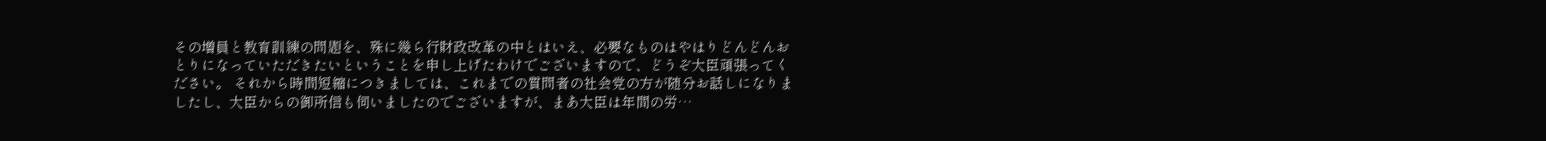その増員と教育訓練の問題を、殊に幾ら行財政改革の中とはいえ、必要なものはやはりどんどんおとりになっていただきたいということを申し上げたわけでございますので、どうぞ大臣頑張ってください。 それから時間短縮につきましては、これまでの質問者の社会党の方が随分お話しになりましたし、大臣からの御所信も伺いましたのでございますが、まあ大臣は年間の労…